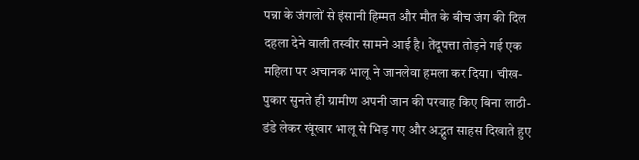पन्ना के जंगलों से इंसानी हिम्मत और मौत के बीच जंग की दिल दहला देने वाली तस्वीर सामने आई है। तेंदूपत्ता तोड़ने गई एक महिला पर अचानक भालू ने जानलेवा हमला कर दिया। चीख-पुकार सुनते ही ग्रामीण अपनी जान की परवाह किए बिना लाठी-डंडे लेकर खूंखार भालू से भिड़ गए और अद्भुत साहस दिखाते हुए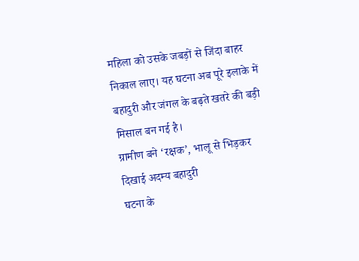महिला को उसके जबड़ों से जिंदा बाहर निकाल लाए। यह घटना अब पूरे इलाके में बहादुरी और जंगल के बढ़ते खतरे की बड़ी मिसाल बन गई है।
ग्रामीण बने ‘रक्षक’, भालू से भिड़कर दिखाई अदम्य बहादुरी
घटना के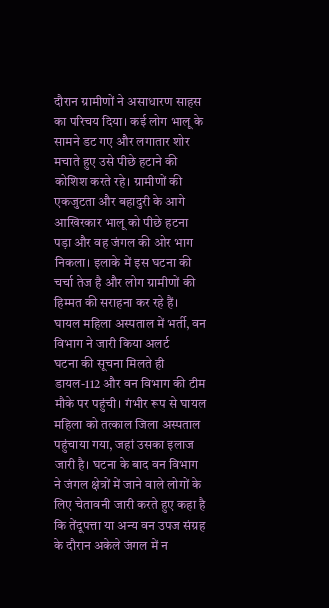दौरान ग्रामीणों ने असाधारण साहस का परिचय दिया। कई लोग भालू के सामने डट गए और लगातार शोर मचाते हुए उसे पीछे हटाने की कोशिश करते रहे। ग्रामीणों की एकजुटता और बहादुरी के आगे आखिरकार भालू को पीछे हटना पड़ा और वह जंगल की ओर भाग निकला। इलाके में इस घटना की चर्चा तेज है और लोग ग्रामीणों की हिम्मत की सराहना कर रहे हैं।
घायल महिला अस्पताल में भर्ती, वन विभाग ने जारी किया अलर्ट
घटना की सूचना मिलते ही डायल-112 और वन विभाग की टीम मौके पर पहुंची। गंभीर रूप से घायल महिला को तत्काल जिला अस्पताल पहुंचाया गया, जहां उसका इलाज जारी है। घटना के बाद वन विभाग ने जंगल क्षेत्रों में जाने वाले लोगों के लिए चेतावनी जारी करते हुए कहा है कि तेंदूपत्ता या अन्य वन उपज संग्रह के दौरान अकेले जंगल में न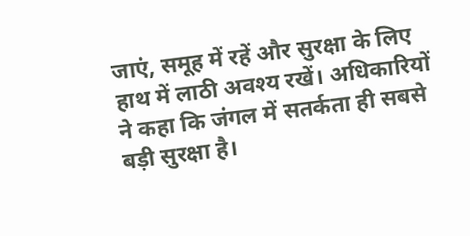जाएं, समूह में रहें और सुरक्षा के लिए हाथ में लाठी अवश्य रखें। अधिकारियों ने कहा कि जंगल में सतर्कता ही सबसे बड़ी सुरक्षा है।